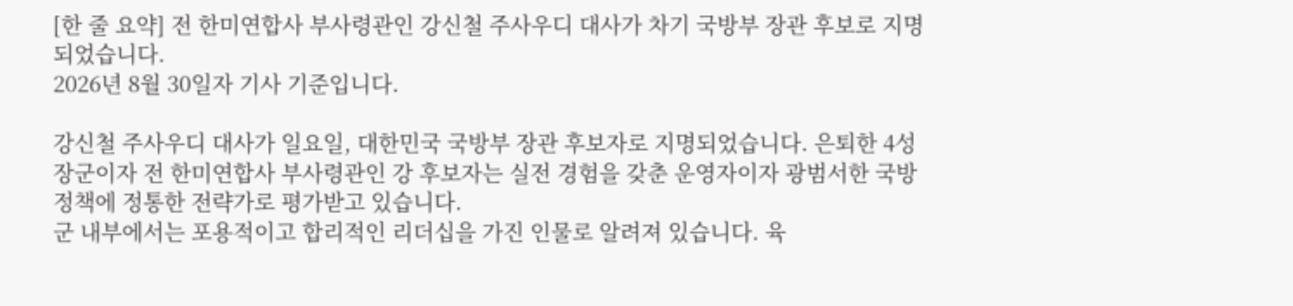[한 줄 요약] 전 한미연합사 부사령관인 강신철 주사우디 대사가 차기 국방부 장관 후보로 지명되었습니다.
2026년 8월 30일자 기사 기준입니다.

강신철 주사우디 대사가 일요일, 대한민국 국방부 장관 후보자로 지명되었습니다. 은퇴한 4성 장군이자 전 한미연합사 부사령관인 강 후보자는 실전 경험을 갖춘 운영자이자 광범서한 국방 정책에 정통한 전략가로 평가받고 있습니다.
군 내부에서는 포용적이고 합리적인 리더십을 가진 인물로 알려져 있습니다. 육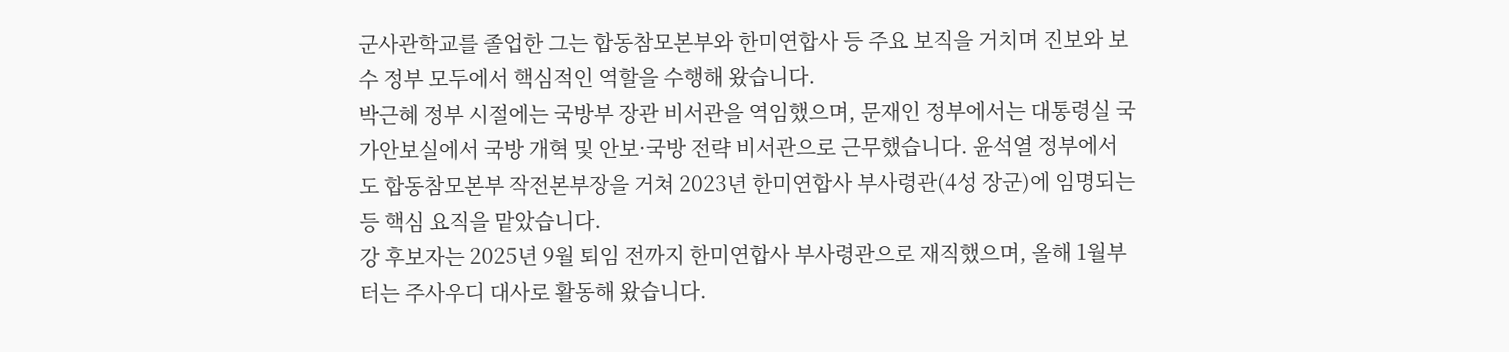군사관학교를 졸업한 그는 합동참모본부와 한미연합사 등 주요 보직을 거치며 진보와 보수 정부 모두에서 핵심적인 역할을 수행해 왔습니다.
박근혜 정부 시절에는 국방부 장관 비서관을 역임했으며, 문재인 정부에서는 대통령실 국가안보실에서 국방 개혁 및 안보·국방 전략 비서관으로 근무했습니다. 윤석열 정부에서도 합동참모본부 작전본부장을 거쳐 2023년 한미연합사 부사령관(4성 장군)에 임명되는 등 핵심 요직을 맡았습니다.
강 후보자는 2025년 9월 퇴임 전까지 한미연합사 부사령관으로 재직했으며, 올해 1월부터는 주사우디 대사로 활동해 왔습니다.